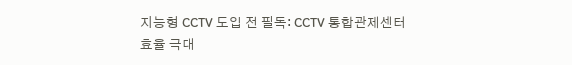지능형 CCTV 도입 전 필독: CCTV 통합관제센터 효율 극대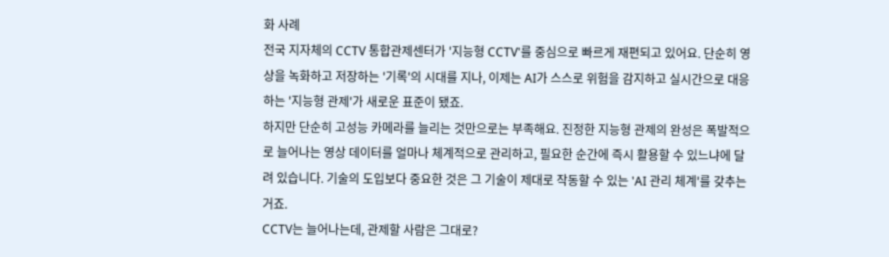화 사례
전국 지자체의 CCTV 통합관제센터가 '지능형 CCTV'를 중심으로 빠르게 재편되고 있어요. 단순히 영상을 녹화하고 저장하는 '기록'의 시대를 지나, 이제는 AI가 스스로 위험을 감지하고 실시간으로 대응하는 '지능형 관제'가 새로운 표준이 됐죠.
하지만 단순히 고성능 카메라를 늘리는 것만으로는 부족해요. 진정한 지능형 관제의 완성은 폭발적으로 늘어나는 영상 데이터를 얼마나 체계적으로 관리하고, 필요한 순간에 즉시 활용할 수 있느냐에 달려 있습니다. 기술의 도입보다 중요한 것은 그 기술이 제대로 작동할 수 있는 'AI 관리 체계'를 갖추는 거죠.
CCTV는 늘어나는데, 관제할 사람은 그대로?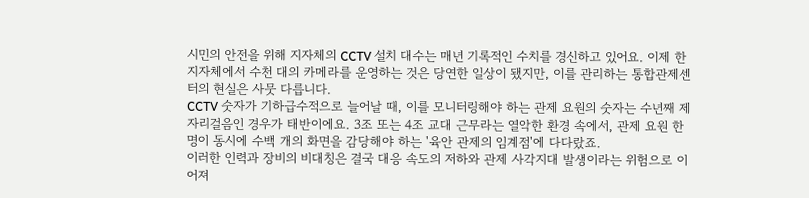시민의 안전을 위해 지자체의 CCTV 설치 대수는 매년 기록적인 수치를 경신하고 있어요. 이제 한 지자체에서 수천 대의 카메라를 운영하는 것은 당연한 일상이 됐지만, 이를 관리하는 통합관제센터의 현실은 사뭇 다릅니다.
CCTV 숫자가 기하급수적으로 늘어날 때, 이를 모니터링해야 하는 관제 요원의 숫자는 수년째 제자리걸음인 경우가 태반이에요. 3조 또는 4조 교대 근무라는 열악한 환경 속에서, 관제 요원 한 명이 동시에 수백 개의 화면을 감당해야 하는 '육안 관제의 임계점'에 다다랐죠.
이러한 인력과 장비의 비대칭은 결국 대응 속도의 저하와 관제 사각지대 발생이라는 위험으로 이어져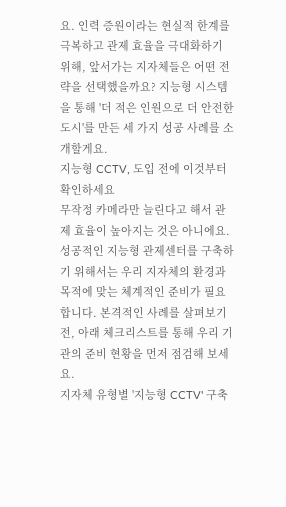요. 인력 증원이라는 현실적 한계를 극복하고 관제 효율을 극대화하기 위해, 앞서가는 지자체들은 어떤 전략을 선택했을까요? 지능형 시스템을 통해 '더 적은 인원으로 더 안전한 도시'를 만든 세 가지 성공 사례를 소개할게요.
지능형 CCTV, 도입 전에 이것부터 확인하세요
무작정 카메라만 늘린다고 해서 관제 효율이 높아지는 것은 아니에요. 성공적인 지능형 관제센터를 구축하기 위해서는 우리 지자체의 환경과 목적에 맞는 체계적인 준비가 필요합니다. 본격적인 사례를 살펴보기 전, 아래 체크리스트를 통해 우리 기관의 준비 현황을 먼저 점검해 보세요.
지자체 유형별 '지능형 CCTV' 구축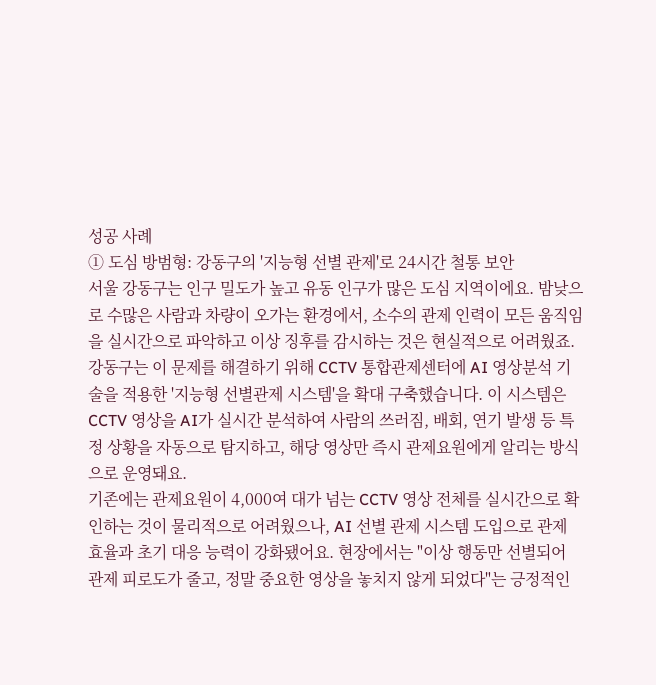성공 사례
① 도심 방범형: 강동구의 '지능형 선별 관제'로 24시간 철통 보안
서울 강동구는 인구 밀도가 높고 유동 인구가 많은 도심 지역이에요. 밤낮으로 수많은 사람과 차량이 오가는 환경에서, 소수의 관제 인력이 모든 움직임을 실시간으로 파악하고 이상 징후를 감시하는 것은 현실적으로 어려웠죠. 강동구는 이 문제를 해결하기 위해 CCTV 통합관제센터에 AI 영상분석 기술을 적용한 '지능형 선별관제 시스템'을 확대 구축했습니다. 이 시스템은 CCTV 영상을 AI가 실시간 분석하여 사람의 쓰러짐, 배회, 연기 발생 등 특정 상황을 자동으로 탐지하고, 해당 영상만 즉시 관제요원에게 알리는 방식으로 운영돼요.
기존에는 관제요원이 4,000여 대가 넘는 CCTV 영상 전체를 실시간으로 확인하는 것이 물리적으로 어려웠으나, AI 선별 관제 시스템 도입으로 관제 효율과 초기 대응 능력이 강화됐어요. 현장에서는 "이상 행동만 선별되어 관제 피로도가 줄고, 정말 중요한 영상을 놓치지 않게 되었다"는 긍정적인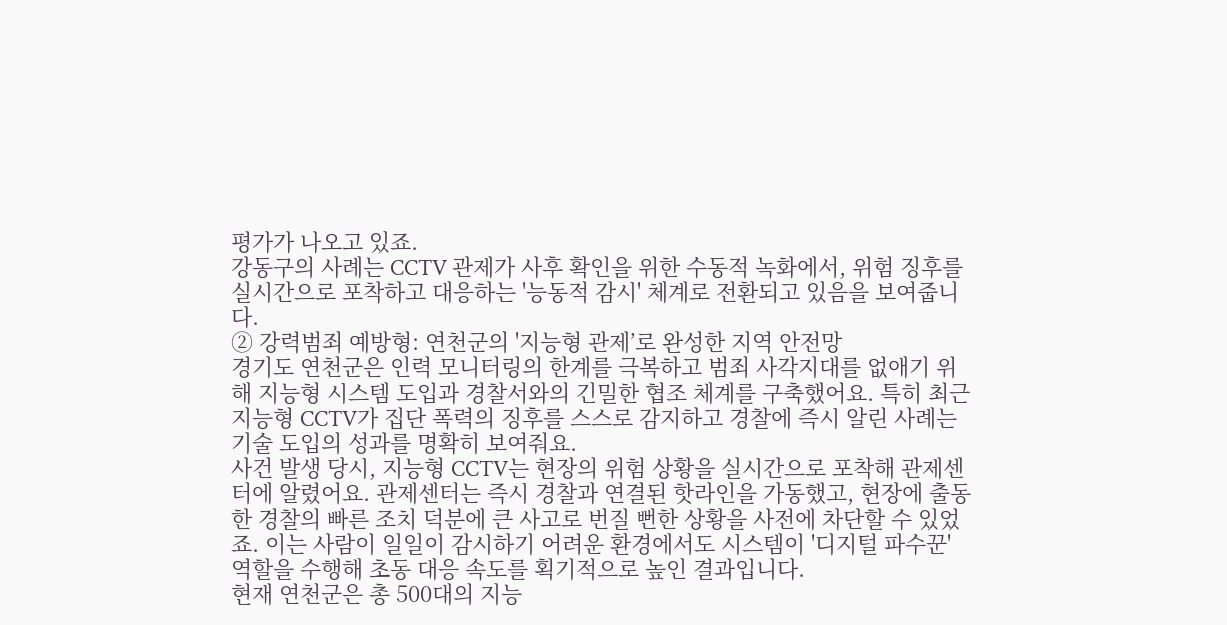평가가 나오고 있죠.
강동구의 사례는 CCTV 관제가 사후 확인을 위한 수동적 녹화에서, 위험 징후를 실시간으로 포착하고 대응하는 '능동적 감시' 체계로 전환되고 있음을 보여줍니다.
② 강력범죄 예방형: 연천군의 '지능형 관제’로 완성한 지역 안전망
경기도 연천군은 인력 모니터링의 한계를 극복하고 범죄 사각지대를 없애기 위해 지능형 시스템 도입과 경찰서와의 긴밀한 협조 체계를 구축했어요. 특히 최근 지능형 CCTV가 집단 폭력의 징후를 스스로 감지하고 경찰에 즉시 알린 사례는 기술 도입의 성과를 명확히 보여줘요.
사건 발생 당시, 지능형 CCTV는 현장의 위험 상황을 실시간으로 포착해 관제센터에 알렸어요. 관제센터는 즉시 경찰과 연결된 핫라인을 가동했고, 현장에 출동한 경찰의 빠른 조치 덕분에 큰 사고로 번질 뻔한 상황을 사전에 차단할 수 있었죠. 이는 사람이 일일이 감시하기 어려운 환경에서도 시스템이 '디지털 파수꾼' 역할을 수행해 초동 대응 속도를 획기적으로 높인 결과입니다.
현재 연천군은 총 500대의 지능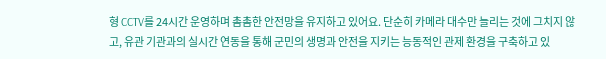형 CCTV를 24시간 운영하며 촘촘한 안전망을 유지하고 있어요. 단순히 카메라 대수만 늘리는 것에 그치지 않고, 유관 기관과의 실시간 연동을 통해 군민의 생명과 안전을 지키는 능동적인 관제 환경을 구축하고 있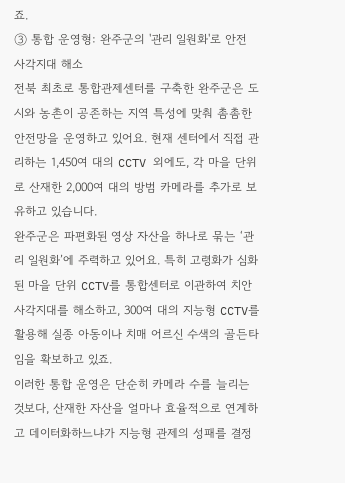죠.
③ 통합 운영형: 완주군의 '관리 일원화'로 안전 사각지대 해소
전북 최초로 통합관제센터를 구축한 완주군은 도시와 농촌이 공존하는 지역 특성에 맞춰 촘촘한 안전망을 운영하고 있어요. 현재 센터에서 직접 관리하는 1,450여 대의 CCTV 외에도, 각 마을 단위로 산재한 2,000여 대의 방범 카메라를 추가로 보유하고 있습니다.
완주군은 파편화된 영상 자산을 하나로 묶는 ‘관리 일원화’에 주력하고 있어요. 특히 고령화가 심화된 마을 단위 CCTV를 통합센터로 이관하여 치안 사각지대를 해소하고, 300여 대의 지능형 CCTV를 활용해 실종 아동이나 치매 어르신 수색의 골든타임을 확보하고 있죠.
이러한 통합 운영은 단순히 카메라 수를 늘리는 것보다, 산재한 자산을 얼마나 효율적으로 연계하고 데이터화하느냐가 지능형 관제의 성패를 결정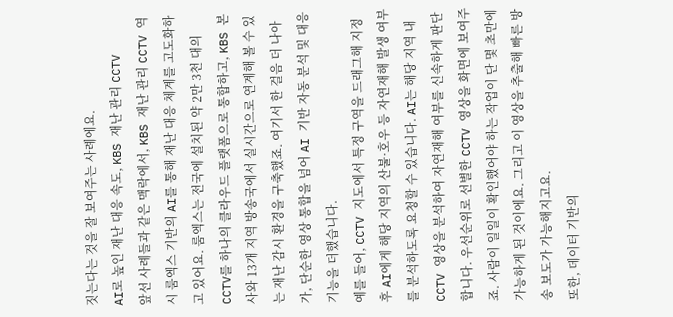짓는다는 것을 잘 보여주는 사례에요.
AI로 높인 재난 대응 속도, KBS 재난 관리 CCTV
앞선 사례들과 같은 맥락에서, KBS 재난 관리 CCTV 역시 룸엑스 기반의 AI를 통해 재난 대응 체계를 고도화하고 있어요. 룸엑스는 전국에 설치된 약 2만 3천 대의 CCTV를 하나의 클라우드 플랫폼으로 통합하고, KBS 본사와 13개 지역 방송국에서 실시간으로 연계해 볼 수 있는 재난 감시 환경을 구축했죠. 여기서 한 걸음 더 나아가, 단순한 영상 통합을 넘어 AI 기반 자동 분석 및 대응 기능을 더했습니다.
예를 들어, CCTV 지도에서 특정 구역을 드래그해 지정 후 AI에게 해당 지역의 산불·호우 등 자연재해 발생 여부를 분석하도록 요청할 수 있습니다. AI는 해당 지역 내 CCTV 영상을 분석하여 자연재해 여부를 신속하게 판단합니다. 우선순위로 선별한 CCTV 영상을 화면에 보여주죠. 사람이 일일이 확인했어야 하는 작업이 단 몇 초만에 가능하게 된 것이에요. 그리고 이 영상을 추출해 빠른 방송 보도가 가능해지고요.
또한, 데이터 기반의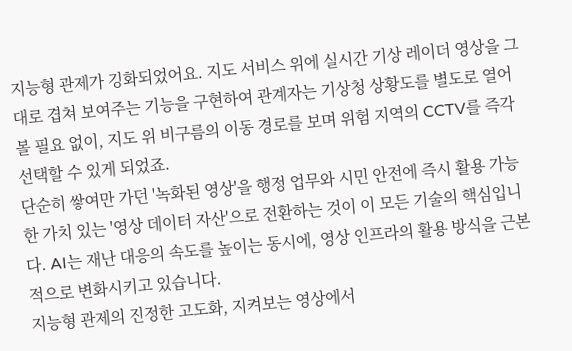지능형 관제가 깅화되었어요. 지도 서비스 위에 실시간 기상 레이더 영상을 그대로 겹쳐 보여주는 기능을 구현하여 관계자는 기상청 상황도를 별도로 열어볼 필요 없이, 지도 위 비구름의 이동 경로를 보며 위험 지역의 CCTV를 즉각 선택할 수 있게 되었죠.
단순히 쌓여만 가던 '녹화된 영상'을 행정 업무와 시민 안전에 즉시 활용 가능한 가치 있는 '영상 데이터 자산'으로 전환하는 것이 이 모든 기술의 핵심입니다. AI는 재난 대응의 속도를 높이는 동시에, 영상 인프라의 활용 방식을 근본적으로 변화시키고 있습니다.
지능형 관제의 진정한 고도화, 지켜보는 영상에서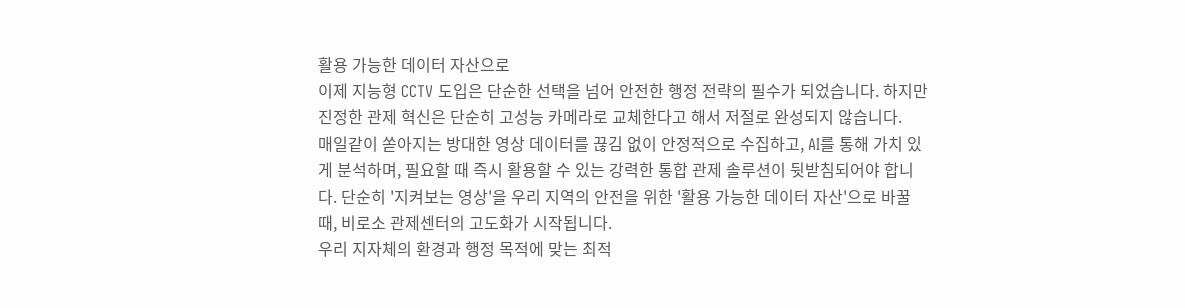활용 가능한 데이터 자산으로
이제 지능형 CCTV 도입은 단순한 선택을 넘어 안전한 행정 전략의 필수가 되었습니다. 하지만 진정한 관제 혁신은 단순히 고성능 카메라로 교체한다고 해서 저절로 완성되지 않습니다.
매일같이 쏟아지는 방대한 영상 데이터를 끊김 없이 안정적으로 수집하고, AI를 통해 가치 있게 분석하며, 필요할 때 즉시 활용할 수 있는 강력한 통합 관제 솔루션이 뒷받침되어야 합니다. 단순히 '지켜보는 영상'을 우리 지역의 안전을 위한 '활용 가능한 데이터 자산'으로 바꿀 때, 비로소 관제센터의 고도화가 시작됩니다.
우리 지자체의 환경과 행정 목적에 맞는 최적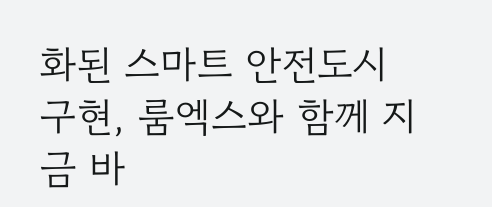화된 스마트 안전도시 구현, 룸엑스와 함께 지금 바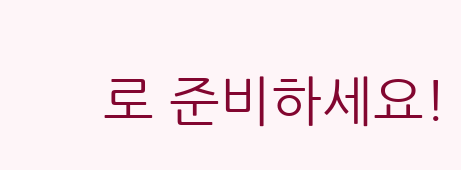로 준비하세요!